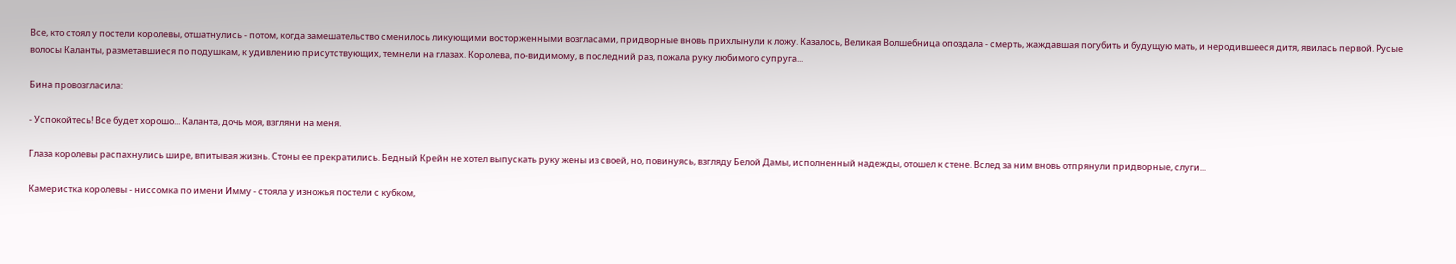Все, кто стоял у постели королевы, отшатнулись - потом, когда замешательство сменилось ликующими восторженными возгласами, придворные вновь прихлынули к ложу. Казалось, Великая Волшебница опоздала - смерть, жаждавшая погубить и будущую мать, и неродившееся дитя, явилась первой. Русые волосы Каланты, разметавшиеся по подушкам, к удивлению присутствующих, темнели на глазах. Королева, по-видимому, в последний раз, пожала руку любимого супруга...

Бина провозгласила:

- Успокойтесь! Все будет хорошо... Каланта, дочь моя, взгляни на меня.

Глаза королевы распахнулись шире, впитывая жизнь. Стоны ее прекратились. Бедный Крейн не хотел выпускать руку жены из своей, но, повинуясь, взгляду Белой Дамы, исполненный надежды, отошел к стене. Вслед за ним вновь отпрянули придворные, слуги...

Камеристка королевы - ниссомка по имени Имму - стояла у изножья постели с кубком,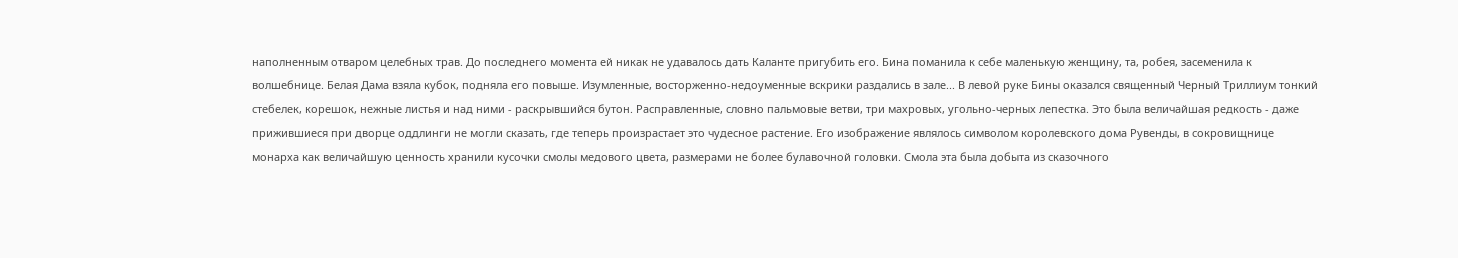наполненным отваром целебных трав. До последнего момента ей никак не удавалось дать Каланте пригубить его. Бина поманила к себе маленькую женщину, та, робея, засеменила к волшебнице. Белая Дама взяла кубок, подняла его повыше. Изумленные, восторженно-недоуменные вскрики раздались в зале... В левой руке Бины оказался священный Черный Триллиум тонкий стебелек, корешок, нежные листья и над ними - раскрывшийся бутон. Расправленные, словно пальмовые ветви, три махровых, угольно-черных лепестка. Это была величайшая редкость - даже прижившиеся при дворце оддлинги не могли сказать, где теперь произрастает это чудесное растение. Его изображение являлось символом королевского дома Рувенды, в сокровищнице монарха как величайшую ценность хранили кусочки смолы медового цвета, размерами не более булавочной головки. Смола эта была добыта из сказочного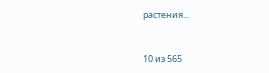растения...



10 из 565